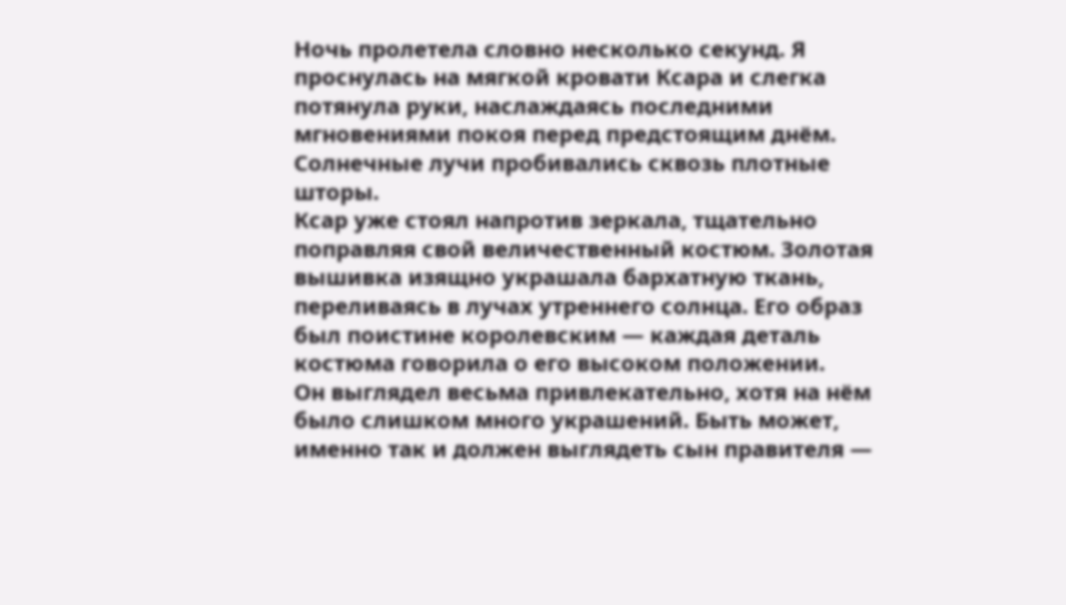Ночь пролетела словно несколько секунд. Я проснулась на мягкой кровати Ксара и слегка потянула руки, наслаждаясь последними мгновениями покоя перед предстоящим днём. Солнечные лучи пробивались сквозь плотные шторы.
Ксар уже стоял напротив зеркала, тщательно поправляя свой величественный костюм. Золотая вышивка изящно украшала бархатную ткань, переливаясь в лучах утреннего солнца. Его образ был поистине королевским — каждая деталь костюма говорила о его высоком положении.
Он выглядел весьма привлекательно, хотя на нём было слишком много украшений. Быть может, именно так и должен выглядеть сын правителя —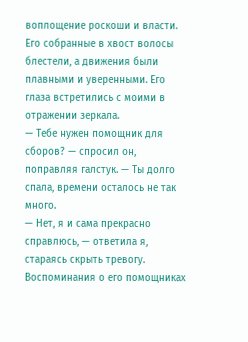воплощение роскоши и власти. Его собранные в хвост волосы блестели, а движения были плавными и уверенными. Его глаза встретились с моими в отражении зеркала.
— Тебе нужен помощник для сборов? — спросил он, поправляя галстук. — Ты долго спала, времени осталось не так много.
— Нет, я и сама прекрасно справлюсь, — ответила я, стараясь скрыть тревогу. Воспоминания о его помощниках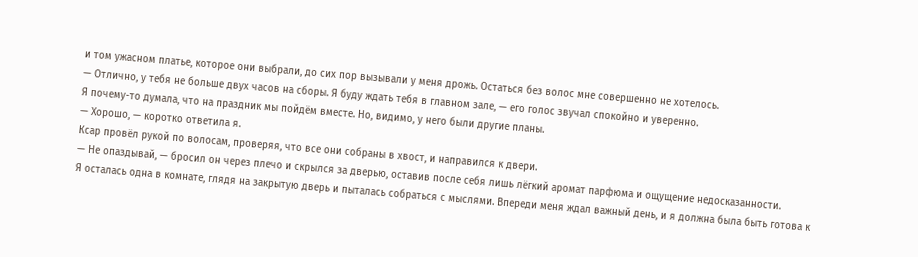и том ужасном платье, которое они выбрали, до сих пор вызывали у меня дрожь. Остаться без волос мне совершенно не хотелось.
— Отлично, у тебя не больше двух часов на сборы. Я буду ждать тебя в главном зале, — его голос звучал спокойно и уверенно.
Я почему-то думала, что на праздник мы пойдём вместе. Но, видимо, у него были другие планы.
— Хорошо, — коротко ответила я.
Ксар провёл рукой по волосам, проверяя, что все они собраны в хвост, и направился к двери.
— Не опаздывай, — бросил он через плечо и скрылся за дверью, оставив после себя лишь лёгкий аромат парфюма и ощущение недосказанности.
Я осталась одна в комнате, глядя на закрытую дверь и пыталась собраться с мыслями. Впереди меня ждал важный день, и я должна была быть готова к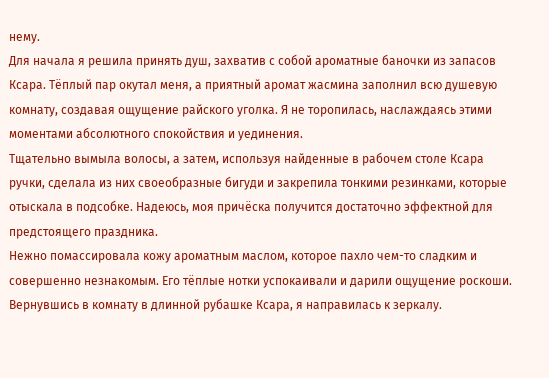нему.
Для начала я решила принять душ, захватив с собой ароматные баночки из запасов Ксара. Тёплый пар окутал меня, а приятный аромат жасмина заполнил всю душевую комнату, создавая ощущение райского уголка. Я не торопилась, наслаждаясь этими моментами абсолютного спокойствия и уединения.
Тщательно вымыла волосы, а затем, используя найденные в рабочем столе Ксара ручки, сделала из них своеобразные бигуди и закрепила тонкими резинками, которые отыскала в подсобке. Надеюсь, моя причёска получится достаточно эффектной для предстоящего праздника.
Нежно помассировала кожу ароматным маслом, которое пахло чем-то сладким и совершенно незнакомым. Его тёплые нотки успокаивали и дарили ощущение роскоши.
Вернувшись в комнату в длинной рубашке Ксара, я направилась к зеркалу.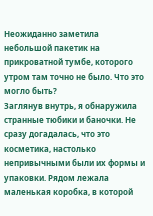Неожиданно заметила небольшой пакетик на прикроватной тумбе, которого утром там точно не было. Что это могло быть?
Заглянув внутрь, я обнаружила странные тюбики и баночки. Не сразу догадалась, что это косметика, настолько непривычными были их формы и упаковки. Рядом лежала маленькая коробка, в которой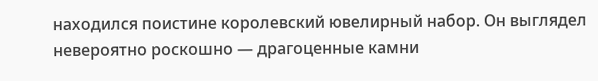находился поистине королевский ювелирный набор. Он выглядел невероятно роскошно — драгоценные камни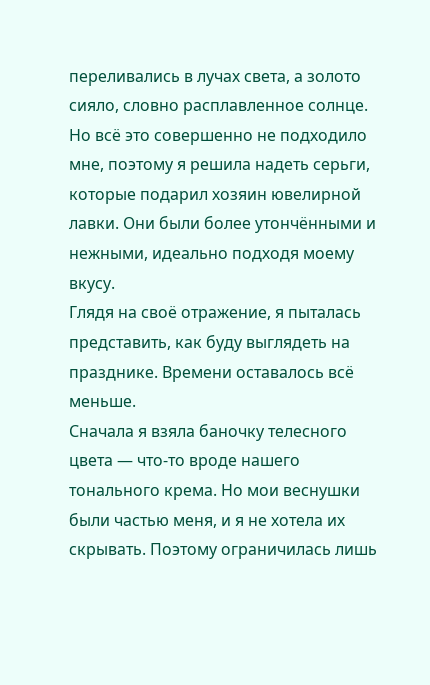переливались в лучах света, а золото сияло, словно расплавленное солнце. Но всё это совершенно не подходило мне, поэтому я решила надеть серьги, которые подарил хозяин ювелирной лавки. Они были более утончёнными и нежными, идеально подходя моему вкусу.
Глядя на своё отражение, я пыталась представить, как буду выглядеть на празднике. Времени оставалось всё меньше.
Сначала я взяла баночку телесного цвета — что-то вроде нашего тонального крема. Но мои веснушки были частью меня, и я не хотела их скрывать. Поэтому ограничилась лишь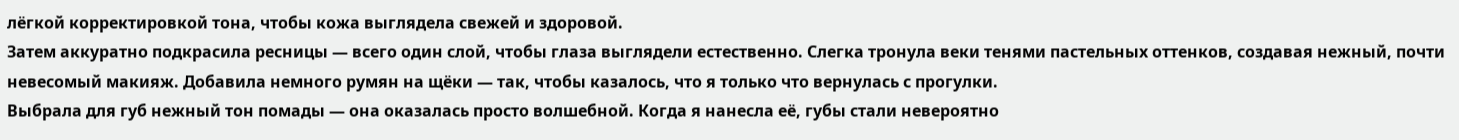лёгкой корректировкой тона, чтобы кожа выглядела свежей и здоровой.
Затем аккуратно подкрасила ресницы — всего один слой, чтобы глаза выглядели естественно. Слегка тронула веки тенями пастельных оттенков, создавая нежный, почти невесомый макияж. Добавила немного румян на щёки — так, чтобы казалось, что я только что вернулась с прогулки.
Выбрала для губ нежный тон помады — она оказалась просто волшебной. Когда я нанесла её, губы стали невероятно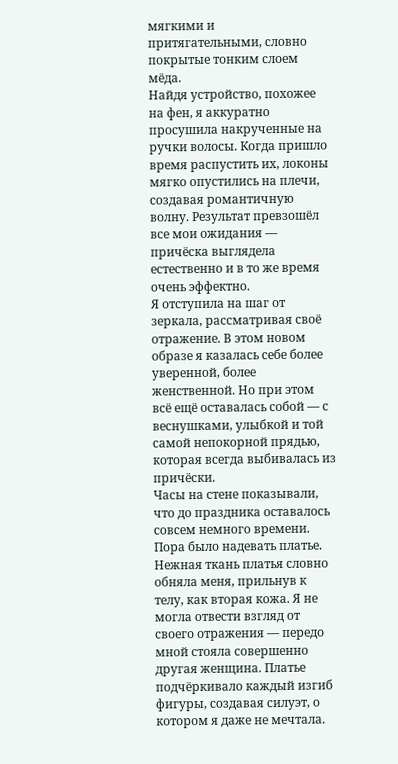мягкими и притягательными, словно покрытые тонким слоем мёда.
Найдя устройство, похожее на фен, я аккуратно просушила накрученные на ручки волосы. Когда пришло время распустить их, локоны мягко опустились на плечи, создавая романтичную волну. Результат превзошёл все мои ожидания — причёска выглядела естественно и в то же время очень эффектно.
Я отступила на шаг от зеркала, рассматривая своё отражение. В этом новом образе я казалась себе более уверенной, более женственной. Но при этом всё ещё оставалась собой — с веснушками, улыбкой и той самой непокорной прядью, которая всегда выбивалась из причёски.
Часы на стене показывали, что до праздника оставалось совсем немного времени. Пора было надевать платье.
Нежная ткань платья словно обняла меня, прильнув к телу, как вторая кожа. Я не могла отвести взгляд от своего отражения — передо мной стояла совершенно другая женщина. Платье подчёркивало каждый изгиб фигуры, создавая силуэт, о котором я даже не мечтала.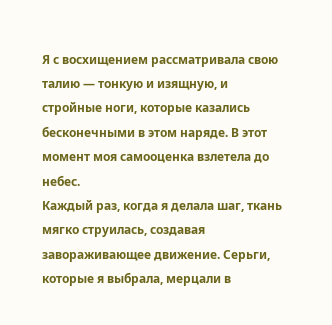Я с восхищением рассматривала свою талию — тонкую и изящную, и стройные ноги, которые казались бесконечными в этом наряде. В этот момент моя самооценка взлетела до небес.
Каждый раз, когда я делала шаг, ткань мягко струилась, создавая завораживающее движение. Серьги, которые я выбрала, мерцали в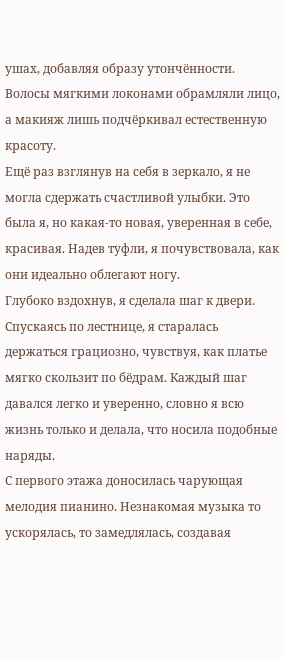ушах, добавляя образу утончённости. Волосы мягкими локонами обрамляли лицо, а макияж лишь подчёркивал естественную красоту.
Ещё раз взглянув на себя в зеркало, я не могла сдержать счастливой улыбки. Это была я, но какая-то новая, уверенная в себе, красивая. Надев туфли, я почувствовала, как они идеально облегают ногу.
Глубоко вздохнув, я сделала шаг к двери.
Спускаясь по лестнице, я старалась держаться грациозно, чувствуя, как платье мягко скользит по бёдрам. Каждый шаг давался легко и уверенно, словно я всю жизнь только и делала, что носила подобные наряды.
С первого этажа доносилась чарующая мелодия пианино. Незнакомая музыка то ускорялась, то замедлялась, создавая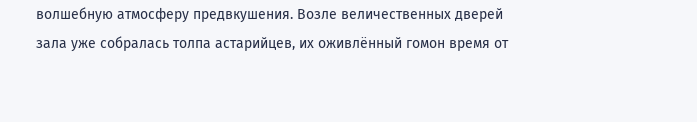волшебную атмосферу предвкушения. Возле величественных дверей зала уже собралась толпа астарийцев, их оживлённый гомон время от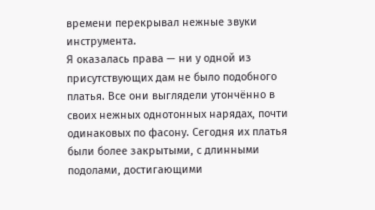времени перекрывал нежные звуки инструмента.
Я оказалась права — ни у одной из присутствующих дам не было подобного платья. Все они выглядели утончённо в своих нежных однотонных нарядах, почти одинаковых по фасону. Сегодня их платья были более закрытыми, с длинными подолами, достигающими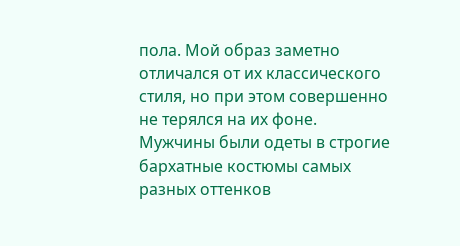пола. Мой образ заметно отличался от их классического стиля, но при этом совершенно не терялся на их фоне.
Мужчины были одеты в строгие бархатные костюмы самых разных оттенков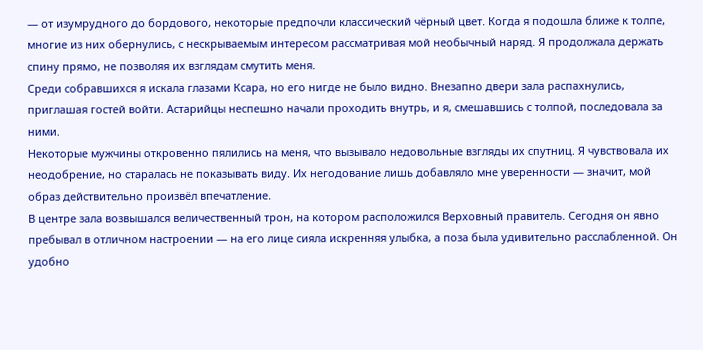— от изумрудного до бордового, некоторые предпочли классический чёрный цвет. Когда я подошла ближе к толпе, многие из них обернулись, с нескрываемым интересом рассматривая мой необычный наряд. Я продолжала держать спину прямо, не позволяя их взглядам смутить меня.
Среди собравшихся я искала глазами Ксара, но его нигде не было видно. Внезапно двери зала распахнулись, приглашая гостей войти. Астарийцы неспешно начали проходить внутрь, и я, смешавшись с толпой, последовала за ними.
Некоторые мужчины откровенно пялились на меня, что вызывало недовольные взгляды их спутниц. Я чувствовала их неодобрение, но старалась не показывать виду. Их негодование лишь добавляло мне уверенности — значит, мой образ действительно произвёл впечатление.
В центре зала возвышался величественный трон, на котором расположился Верховный правитель. Сегодня он явно пребывал в отличном настроении — на его лице сияла искренняя улыбка, а поза была удивительно расслабленной. Он удобно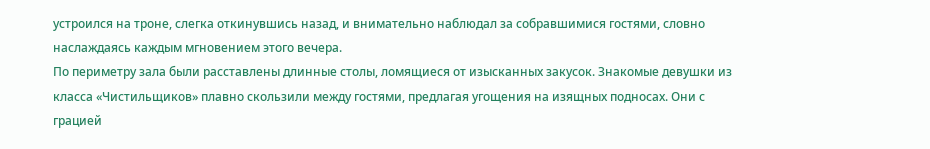устроился на троне, слегка откинувшись назад, и внимательно наблюдал за собравшимися гостями, словно наслаждаясь каждым мгновением этого вечера.
По периметру зала были расставлены длинные столы, ломящиеся от изысканных закусок. Знакомые девушки из класса «Чистильщиков» плавно скользили между гостями, предлагая угощения на изящных подносах. Они с грацией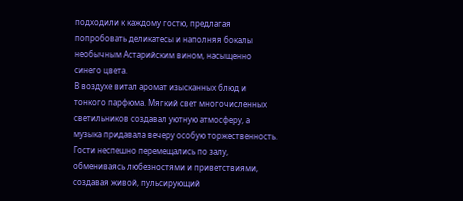подходили к каждому гостю, предлагая попробовать деликатесы и наполняя бокалы необычным Астарийским вином, насыщенно синего цвета.
В воздухе витал аромат изысканных блюд и тонкого парфюма. Мягкий свет многочисленных светильников создавал уютную атмосферу, а музыка придавала вечеру особую торжественность. Гости неспешно перемещались по залу, обмениваясь любезностями и приветствиями, создавая живой, пульсирующий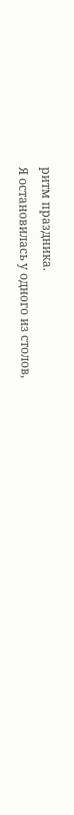ритм праздника.
Я остановилась у одного из столов,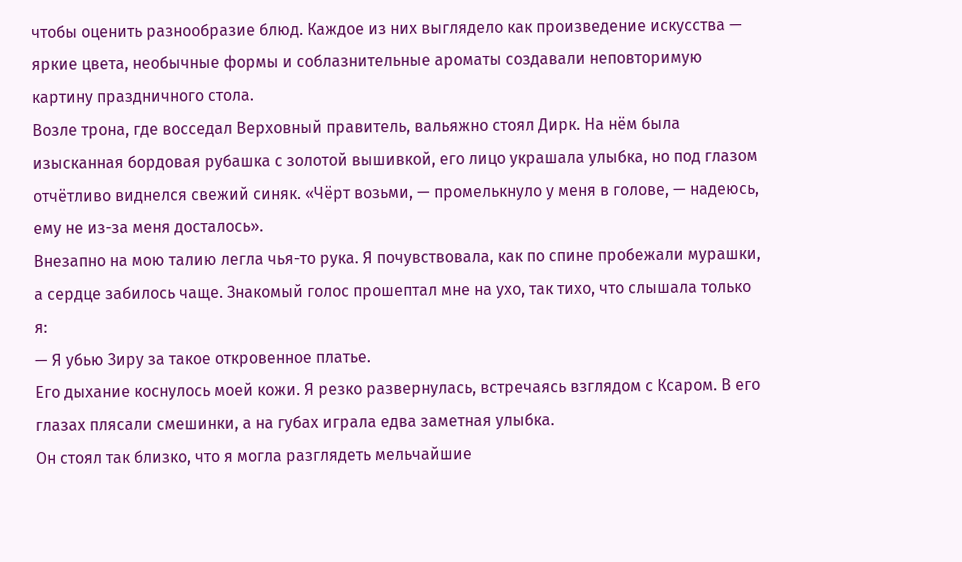чтобы оценить разнообразие блюд. Каждое из них выглядело как произведение искусства — яркие цвета, необычные формы и соблазнительные ароматы создавали неповторимую картину праздничного стола.
Возле трона, где восседал Верховный правитель, вальяжно стоял Дирк. На нём была изысканная бордовая рубашка с золотой вышивкой, его лицо украшала улыбка, но под глазом отчётливо виднелся свежий синяк. «Чёрт возьми, — промелькнуло у меня в голове, — надеюсь, ему не из-за меня досталось».
Внезапно на мою талию легла чья-то рука. Я почувствовала, как по спине пробежали мурашки, а сердце забилось чаще. Знакомый голос прошептал мне на ухо, так тихо, что слышала только я:
— Я убью Зиру за такое откровенное платье.
Его дыхание коснулось моей кожи. Я резко развернулась, встречаясь взглядом с Ксаром. В его глазах плясали смешинки, а на губах играла едва заметная улыбка.
Он стоял так близко, что я могла разглядеть мельчайшие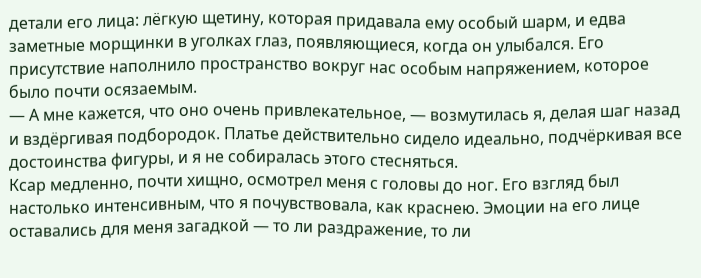детали его лица: лёгкую щетину, которая придавала ему особый шарм, и едва заметные морщинки в уголках глаз, появляющиеся, когда он улыбался. Его присутствие наполнило пространство вокруг нас особым напряжением, которое было почти осязаемым.
— А мне кажется, что оно очень привлекательное, — возмутилась я, делая шаг назад и вздёргивая подбородок. Платье действительно сидело идеально, подчёркивая все достоинства фигуры, и я не собиралась этого стесняться.
Ксар медленно, почти хищно, осмотрел меня с головы до ног. Его взгляд был настолько интенсивным, что я почувствовала, как краснею. Эмоции на его лице оставались для меня загадкой — то ли раздражение, то ли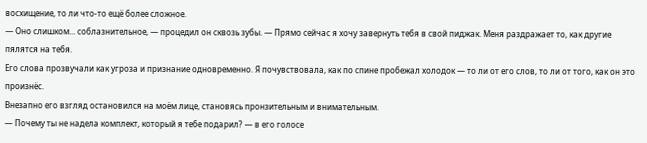восхищение, то ли что-то ещё более сложное.
— Оно слишком... соблазнительное, — процедил он сквозь зубы. — Прямо сейчас я хочу завернуть тебя в свой пиджак. Меня раздражает то, как другие пялятся на тебя.
Его слова прозвучали как угроза и признание одновременно. Я почувствовала, как по спине пробежал холодок — то ли от его слов, то ли от того, как он это произнёс.
Внезапно его взгляд остановился на моём лице, становясь пронзительным и внимательным.
— Почему ты не надела комплект, который я тебе подарил? — в его голосе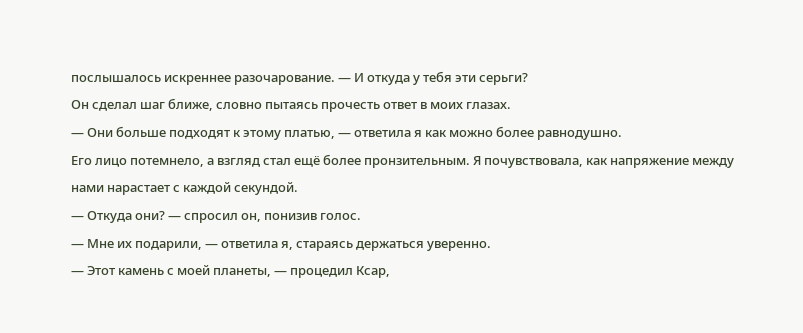послышалось искреннее разочарование. — И откуда у тебя эти серьги?
Он сделал шаг ближе, словно пытаясь прочесть ответ в моих глазах.
— Они больше подходят к этому платью, — ответила я как можно более равнодушно.
Его лицо потемнело, а взгляд стал ещё более пронзительным. Я почувствовала, как напряжение между нами нарастает с каждой секундой.
— Откуда они? — спросил он, понизив голос.
— Мне их подарили, — ответила я, стараясь держаться уверенно.
— Этот камень с моей планеты, — процедил Ксар,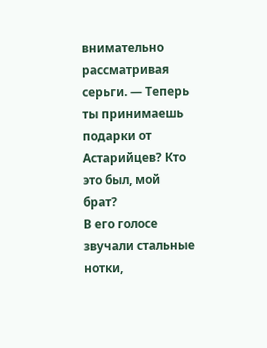внимательно рассматривая серьги. — Теперь ты принимаешь подарки от Астарийцев? Кто это был, мой брат?
В его голосе звучали стальные нотки,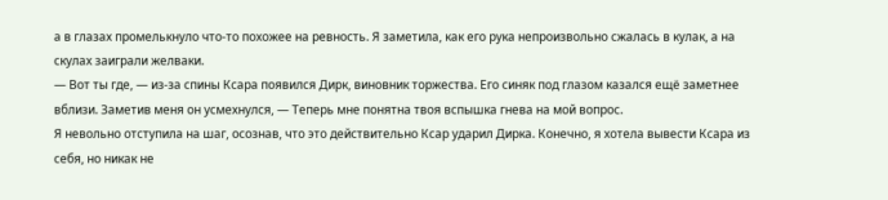а в глазах промелькнуло что-то похожее на ревность. Я заметила, как его рука непроизвольно сжалась в кулак, а на скулах заиграли желваки.
— Вот ты где, — из-за спины Ксара появился Дирк, виновник торжества. Его синяк под глазом казался ещё заметнее вблизи. Заметив меня он усмехнулся, — Теперь мне понятна твоя вспышка гнева на мой вопрос.
Я невольно отступила на шаг, осознав, что это действительно Ксар ударил Дирка. Конечно, я хотела вывести Ксара из себя, но никак не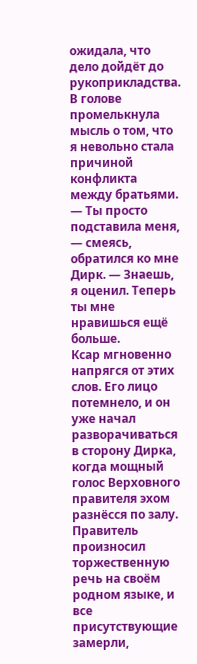ожидала, что дело дойдёт до рукоприкладства. В голове промелькнула мысль о том, что я невольно стала причиной конфликта между братьями.
— Ты просто подставила меня, — смеясь, обратился ко мне Дирк. — Знаешь, я оценил. Теперь ты мне нравишься ещё больше.
Ксар мгновенно напрягся от этих слов. Его лицо потемнело, и он уже начал разворачиваться в сторону Дирка, когда мощный голос Верховного правителя эхом разнёсся по залу. Правитель произносил торжественную речь на своём родном языке, и все присутствующие замерли,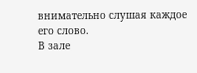внимательно слушая каждое его слово.
В зале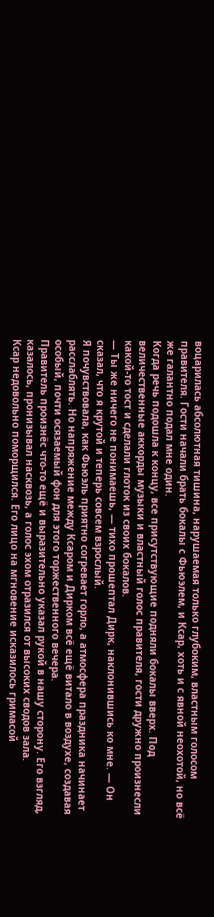воцарилась абсолютная тишина, нарушаемая только глубоким, властным голосом правителя. Гости начали брать бокалы с Фьюэлем, и Ксар, хоть и с явной неохотой, но всё же галантно подал мне один.
Когда речь подошла к концу, все присутствующие подняли бокалы вверх. Под величественные аккорды музыки и властный голос правителя, гости дружно произнесли какой-то тост и сделали глоток из своих бокалов.
— Ты же ничего не понимаешь, — тихо прошептал Дирк, наклонившись ко мне. — Он сказал, что я крутой и теперь совсем взрослый.
Я почувствовала, как Фьюэль приятно согревает горло, а атмосфера праздника начинает расслаблять. Но напряжение между Ксаром и Дирком всё ещё витало в воздухе, создавая особый, почти осязаемый фон для этого торжественного вечера.
Правитель произнёс что-то ещё и выразительно указал рукой в нашу сторону. Его взгляд, казалось, пронизывал насквозь, а голос эхом отразился от высоких сводов зала.
Ксар недовольно поморщился. Его лицо на мгновение исказилось гримасой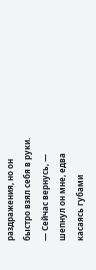раздражения, но он быстро взял себя в руки.
— Сейчас вернусь, — шепнул он мне, едва касаясь губами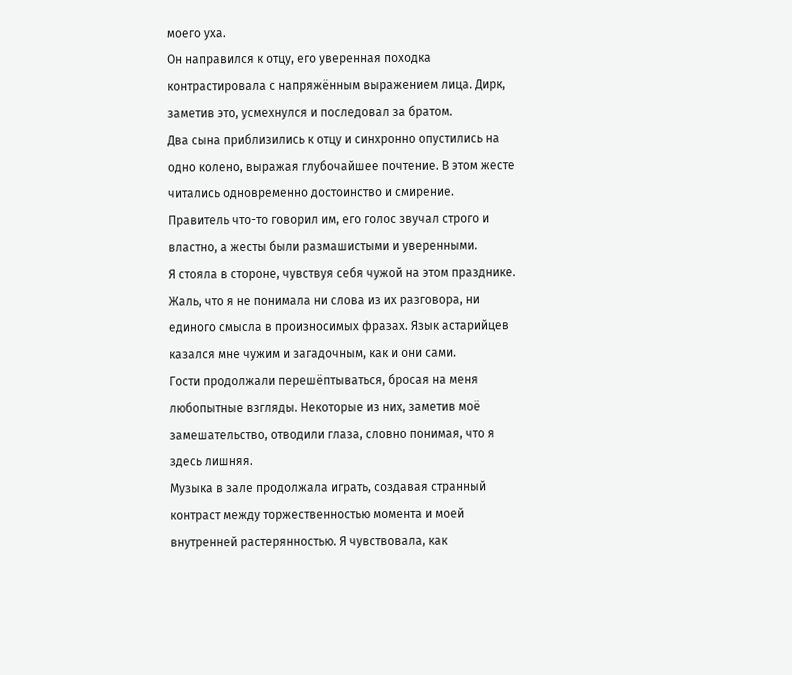моего уха.
Он направился к отцу, его уверенная походка контрастировала с напряжённым выражением лица. Дирк, заметив это, усмехнулся и последовал за братом.
Два сына приблизились к отцу и синхронно опустились на одно колено, выражая глубочайшее почтение. В этом жесте читались одновременно достоинство и смирение. Правитель что-то говорил им, его голос звучал строго и властно, а жесты были размашистыми и уверенными.
Я стояла в стороне, чувствуя себя чужой на этом празднике. Жаль, что я не понимала ни слова из их разговора, ни единого смысла в произносимых фразах. Язык астарийцев казался мне чужим и загадочным, как и они сами.
Гости продолжали перешёптываться, бросая на меня любопытные взгляды. Некоторые из них, заметив моё замешательство, отводили глаза, словно понимая, что я здесь лишняя.
Музыка в зале продолжала играть, создавая странный контраст между торжественностью момента и моей внутренней растерянностью. Я чувствовала, как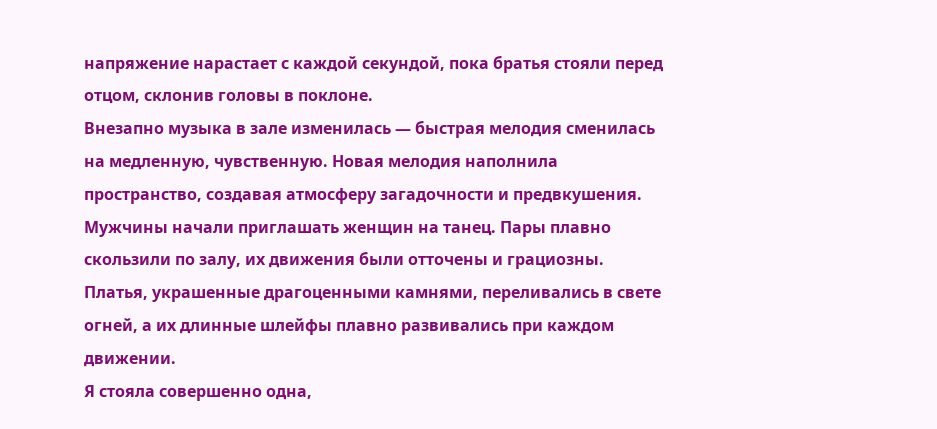напряжение нарастает с каждой секундой, пока братья стояли перед отцом, склонив головы в поклоне.
Внезапно музыка в зале изменилась — быстрая мелодия сменилась на медленную, чувственную. Новая мелодия наполнила пространство, создавая атмосферу загадочности и предвкушения.
Мужчины начали приглашать женщин на танец. Пары плавно скользили по залу, их движения были отточены и грациозны. Платья, украшенные драгоценными камнями, переливались в свете огней, а их длинные шлейфы плавно развивались при каждом движении.
Я стояла совершенно одна,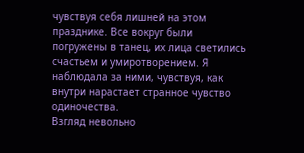чувствуя себя лишней на этом празднике. Все вокруг были погружены в танец, их лица светились счастьем и умиротворением. Я наблюдала за ними, чувствуя, как внутри нарастает странное чувство одиночества.
Взгляд невольно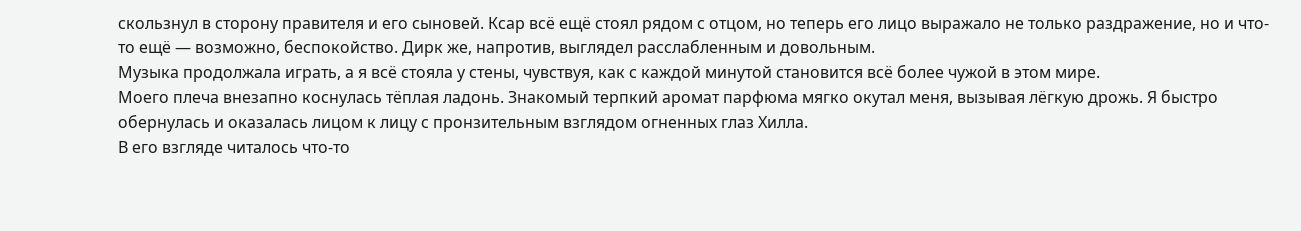скользнул в сторону правителя и его сыновей. Ксар всё ещё стоял рядом с отцом, но теперь его лицо выражало не только раздражение, но и что-то ещё — возможно, беспокойство. Дирк же, напротив, выглядел расслабленным и довольным.
Музыка продолжала играть, а я всё стояла у стены, чувствуя, как с каждой минутой становится всё более чужой в этом мире.
Моего плеча внезапно коснулась тёплая ладонь. Знакомый терпкий аромат парфюма мягко окутал меня, вызывая лёгкую дрожь. Я быстро обернулась и оказалась лицом к лицу с пронзительным взглядом огненных глаз Хилла.
В его взгляде читалось что-то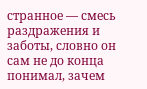странное — смесь раздражения и заботы, словно он сам не до конца понимал, зачем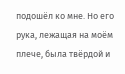подошёл ко мне. Но его рука, лежащая на моём плече, была твёрдой и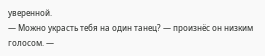уверенной.
— Можно украсть тебя на один танец? — произнёс он низким голосом. —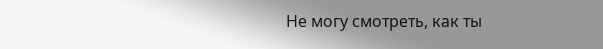Не могу смотреть, как ты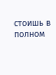стоишь в полном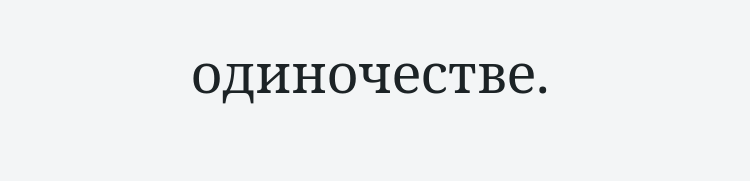одиночестве.